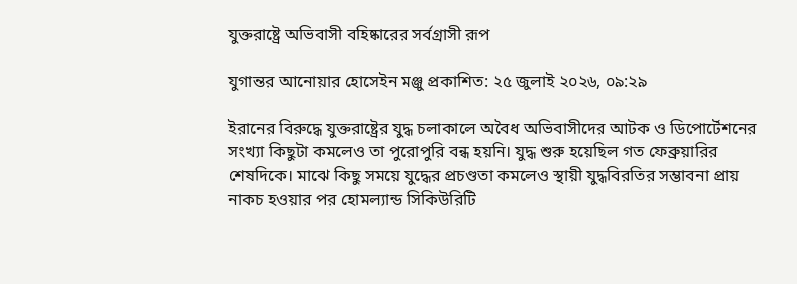যুক্তরাষ্ট্রে অভিবাসী বহিষ্কারের সর্বগ্রাসী রূপ

যুগান্তর আনোয়ার হোসেইন মঞ্জু প্রকাশিত: ২৫ জুলাই ২০২৬, ০৯:২৯

ইরানের বিরুদ্ধে যুক্তরাষ্ট্রের যুদ্ধ চলাকালে অবৈধ অভিবাসীদের আটক ও ডিপোর্টেশনের সংখ্যা কিছুটা কমলেও তা পুরোপুরি বন্ধ হয়নি। যুদ্ধ শুরু হয়েছিল গত ফেব্রুয়ারির শেষদিকে। মাঝে কিছু সময়ে যুদ্ধের প্রচণ্ডতা কমলেও স্থায়ী যুদ্ধবিরতির সম্ভাবনা প্রায় নাকচ হওয়ার পর হোমল্যান্ড সিকিউরিটি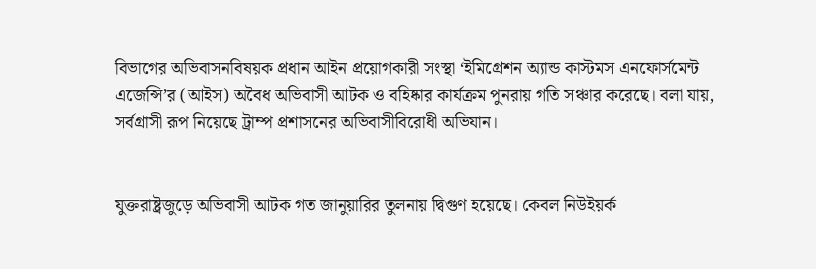বিভাগের অভিবাসনবিষয়ক প্রধান আইন প্রয়োগকারী সংস্থা ‘ইমিগ্রেশন অ্যান্ড কাস্টমস এনফোর্সমেন্ট এজেন্সি’র (আইস) অবৈধ অভিবাসী আটক ও বহিষ্কার কার্যক্রম পুনরায় গতি সঞ্চার করেছে। বলা যায়, সর্বগ্রাসী রূপ নিয়েছে ট্রাম্প প্রশাসনের অভিবাসীবিরোধী অভিযান।


যুক্তরাষ্ট্রজুড়ে অভিবাসী আটক গত জানুয়ারির তুলনায় দ্বিগুণ হয়েছে। কেবল নিউইয়র্ক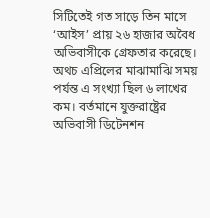সিটিতেই গত সাড়ে তিন মাসে ‘আইস’ প্রায় ২৬ হাজার অবৈধ অভিবাসীকে গ্রেফতার করেছে। অথচ এপ্রিলের মাঝামাঝি সময় পর্যন্ত এ সংখ্যা ছিল ৬ লাখের কম। বর্তমানে যুক্তরাষ্ট্রের অভিবাসী ডিটেনশন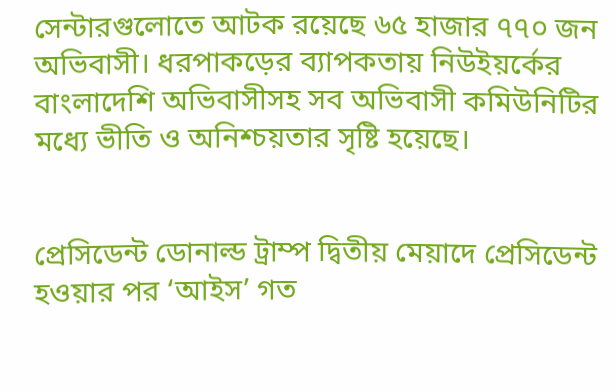সেন্টারগুলোতে আটক রয়েছে ৬৫ হাজার ৭৭০ জন অভিবাসী। ধরপাকড়ের ব্যাপকতায় নিউইয়র্কের বাংলাদেশি অভিবাসীসহ সব অভিবাসী কমিউনিটির মধ্যে ভীতি ও অনিশ্চয়তার সৃষ্টি হয়েছে।


প্রেসিডেন্ট ডোনাল্ড ট্রাম্প দ্বিতীয় মেয়াদে প্রেসিডেন্ট হওয়ার পর ‘আইস’ গত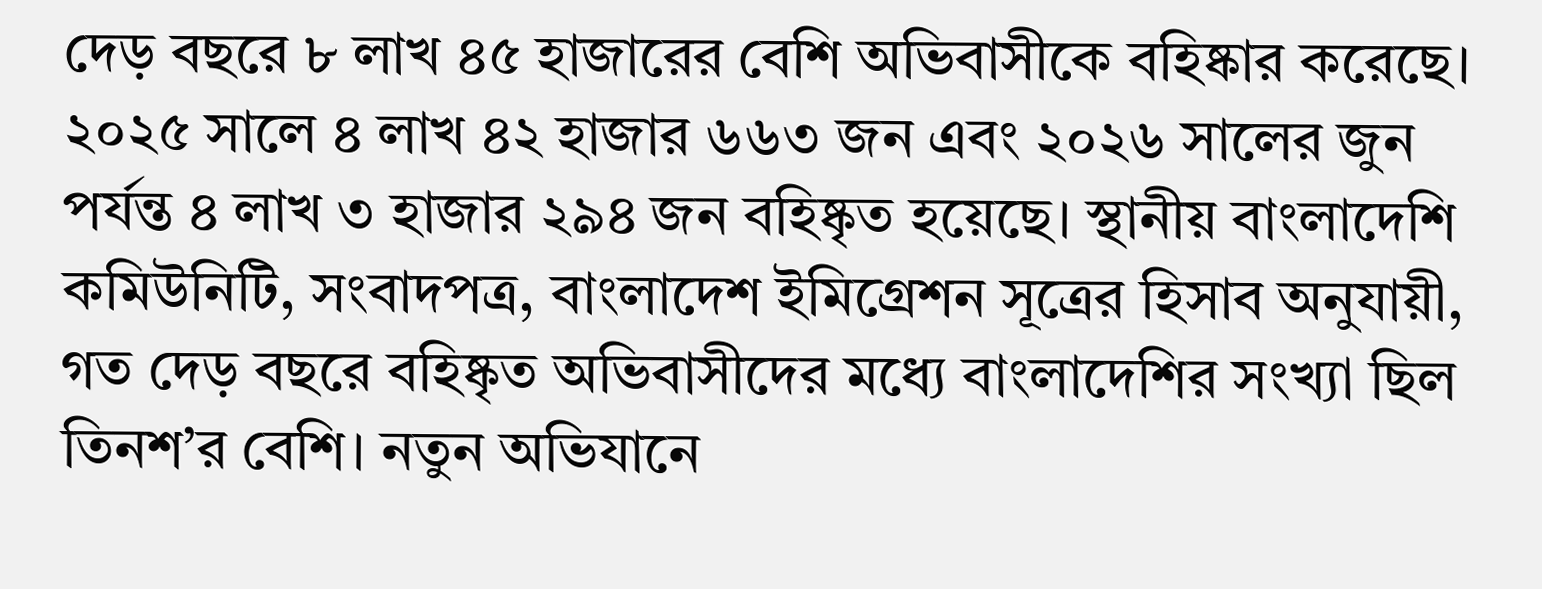দেড় বছরে ৮ লাখ ৪৫ হাজারের বেশি অভিবাসীকে বহিষ্কার করেছে। ২০২৫ সালে ৪ লাখ ৪২ হাজার ৬৬৩ জন এবং ২০২৬ সালের জুন পর্যন্ত ৪ লাখ ৩ হাজার ২৯৪ জন বহিষ্কৃত হয়েছে। স্থানীয় বাংলাদেশি কমিউনিটি, সংবাদপত্র, বাংলাদেশ ইমিগ্রেশন সূত্রের হিসাব অনুযায়ী, গত দেড় বছরে বহিষ্কৃত অভিবাসীদের মধ্যে বাংলাদেশির সংখ্যা ছিল তিনশ’র বেশি। নতুন অভিযানে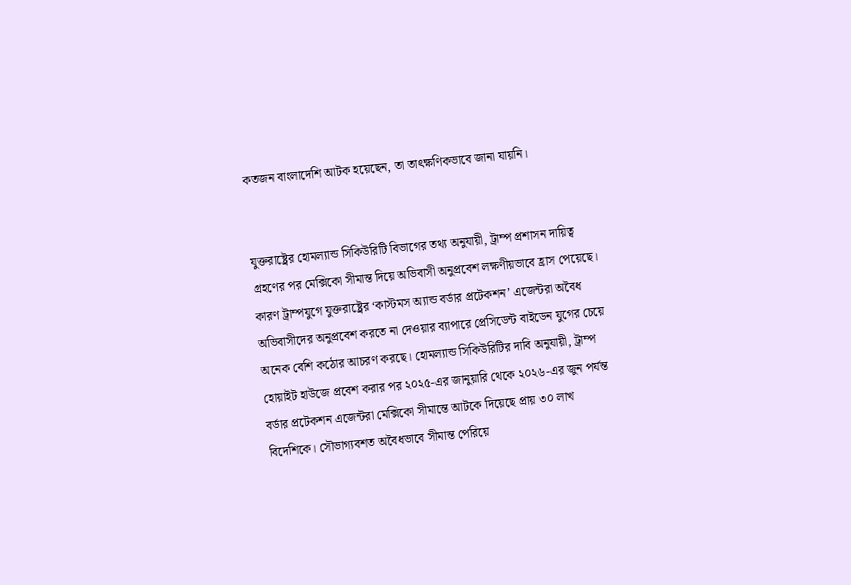কতজন বাংলাদেশি আটক হয়েছেন, তা তাৎক্ষণিকভাবে জানা যায়নি।


যুক্তরাষ্ট্রের হোমল্যান্ড সিকিউরিটি বিভাগের তথ্য অনুযায়ী, ট্রাম্প প্রশাসন দায়িত্ব গ্রহণের পর মেক্সিকো সীমান্ত দিয়ে অভিবাসী অনুপ্রবেশ লক্ষণীয়ভাবে হ্রাস পেয়েছে। কারণ ট্রাম্পযুগে যুক্তরাষ্ট্রের ‘কাস্টমস অ্যান্ড বর্ডার প্রটেকশন’ এজেন্টরা অবৈধ অভিবাসীদের অনুপ্রবেশ করতে না দেওয়ার ব্যাপারে প্রেসিডেন্ট বাইডেন যুগের চেয়ে অনেক বেশি কঠোর আচরণ করছে। হোমল্যান্ড সিকিউরিটির দাবি অনুযায়ী, ট্রাম্প হোয়াইট হাউজে প্রবেশ করার পর ২০২৫-এর জানুয়ারি থেকে ২০২৬-এর জুন পর্যন্ত বর্ডার প্রটেকশন এজেন্টরা মেক্সিকো সীমান্তে আটকে দিয়েছে প্রায় ৩০ লাখ বিদেশিকে। সৌভাগ্যবশত অবৈধভাবে সীমান্ত পেরিয়ে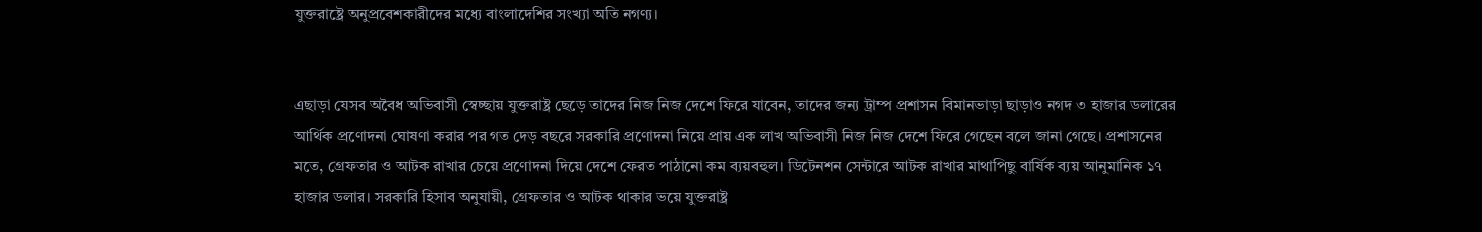যুক্তরাষ্ট্রে অনুপ্রবেশকারীদের মধ্যে বাংলাদেশির সংখ্যা অতি নগণ্য।


এছাড়া যেসব অবৈধ অভিবাসী স্বেচ্ছায় যুক্তরাষ্ট্র ছেড়ে তাদের নিজ নিজ দেশে ফিরে যাবেন, তাদের জন্য ট্রাম্প প্রশাসন বিমানভাড়া ছাড়াও নগদ ৩ হাজার ডলারের আর্থিক প্রণোদনা ঘোষণা করার পর গত দেড় বছরে সরকারি প্রণোদনা নিয়ে প্রায় এক লাখ অভিবাসী নিজ নিজ দেশে ফিরে গেছেন বলে জানা গেছে। প্রশাসনের মতে, গ্রেফতার ও আটক রাখার চেয়ে প্রণোদনা দিয়ে দেশে ফেরত পাঠানো কম ব্যয়বহুল। ডিটেনশন সেন্টারে আটক রাখার মাথাপিছু বার্ষিক ব্যয় আনুমানিক ১৭ হাজার ডলার। সরকারি হিসাব অনুযায়ী, গ্রেফতার ও আটক থাকার ভয়ে যুক্তরাষ্ট্র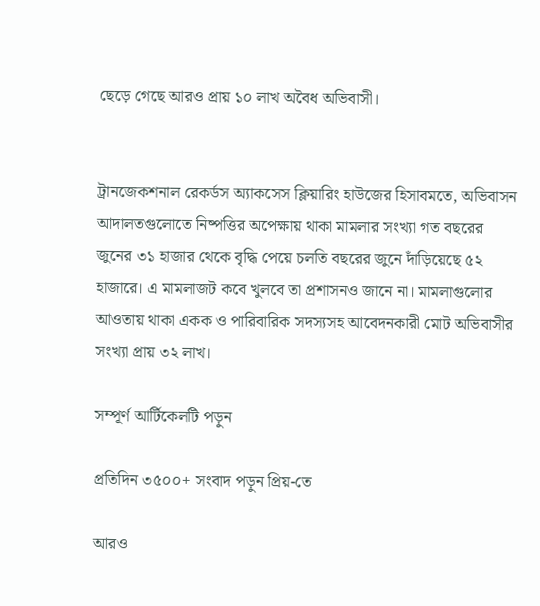ছেড়ে গেছে আরও প্রায় ১০ লাখ অবৈধ অভিবাসী।


ট্রানজেকশনাল রেকর্ডস অ্যাকসেস ক্লিয়ারিং হাউজের হিসাবমতে, অভিবাসন আদালতগুলোতে নিষ্পত্তির অপেক্ষায় থাকা মামলার সংখ্যা গত বছরের জুনের ৩১ হাজার থেকে বৃদ্ধি পেয়ে চলতি বছরের জুনে দাঁড়িয়েছে ৫২ হাজারে। এ মামলাজট কবে খুলবে তা প্রশাসনও জানে না। মামলাগুলোর আওতায় থাকা একক ও পারিবারিক সদস্যসহ আবেদনকারী মোট অভিবাসীর সংখ্যা প্রায় ৩২ লাখ।

সম্পূর্ণ আর্টিকেলটি পড়ুন

প্রতিদিন ৩৫০০+ সংবাদ পড়ুন প্রিয়-তে

আরও